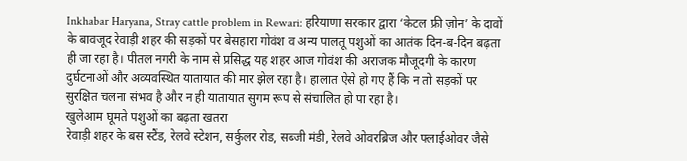Inkhabar Haryana, Stray cattle problem in Rewari: हरियाणा सरकार द्वारा ‘केटल फ्री ज़ोन’ के दावों के बावजूद रेवाड़ी शहर की सड़कों पर बेसहारा गोवंश व अन्य पालतू पशुओं का आतंक दिन-ब-दिन बढ़ता ही जा रहा है। पीतल नगरी के नाम से प्रसिद्ध यह शहर आज गोवंश की अराजक मौजूदगी के कारण दुर्घटनाओं और अव्यवस्थित यातायात की मार झेल रहा है। हालात ऐसे हो गए हैं कि न तो सड़कों पर सुरक्षित चलना संभव है और न ही यातायात सुगम रूप से संचालित हो पा रहा है।
खुलेआम घूमते पशुओं का बढ़ता खतरा
रेवाड़ी शहर के बस स्टैंड, रेलवे स्टेशन, सर्कुलर रोड, सब्जी मंडी, रेलवे ओवरब्रिज और फ्लाईओवर जैसे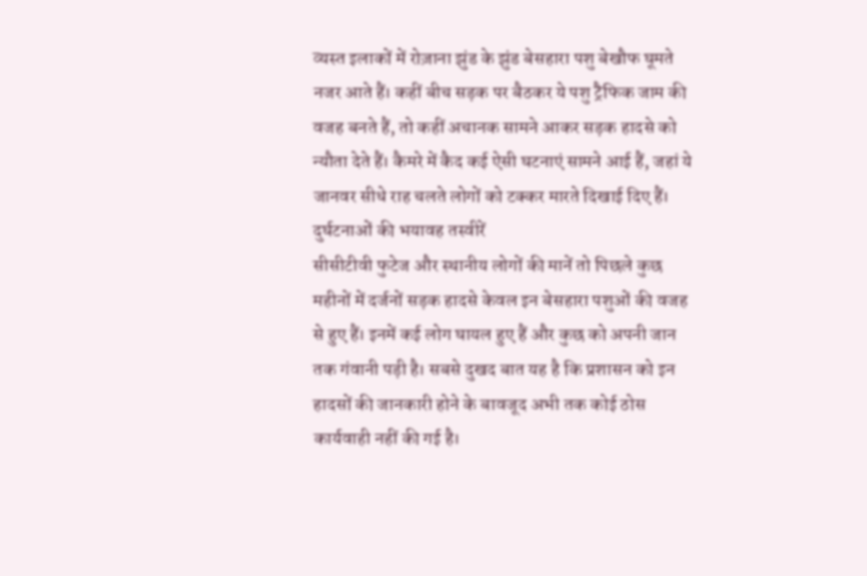व्यस्त इलाकों में रोज़ाना झुंड के झुंड बेसहारा पशु बेखौफ घूमते नजर आते हैं। कहीं बीच सड़क पर बैठकर ये पशु ट्रैफिक जाम की वजह बनते हैं, तो कहीं अचानक सामने आकर सड़क हादसे को न्यौता देते हैं। कैमरे में कैद कई ऐसी घटनाएं सामने आई हैं, जहां ये जानवर सीधे राह चलते लोगों को टक्कर मारते दिखाई दिए हैं।
दुर्घटनाओं की भयावह तस्वीरें
सीसीटीवी फुटेज और स्थानीय लोगों की मानें तो पिछले कुछ महीनों में दर्जनों सड़क हादसे केवल इन बेसहारा पशुओं की वजह से हुए हैं। इनमें कई लोग घायल हुए हैं और कुछ को अपनी जान तक गंवानी पड़ी है। सबसे दुखद बात यह है कि प्रशासन को इन हादसों की जानकारी होने के बावजूद अभी तक कोई ठोस कार्यवाही नहीं की गई है।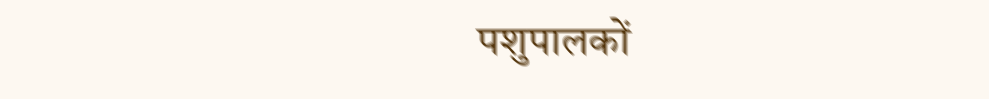पशुपालकों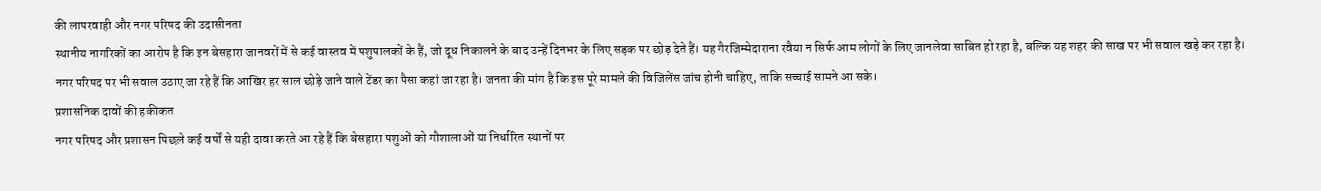की लापरवाही और नगर परिषद की उदासीनता
स्थानीय नागरिकों का आरोप है कि इन बेसहारा जानवरों में से कई वास्तव में पशुपालकों के हैं, जो दूध निकालने के बाद उन्हें दिनभर के लिए सड़क पर छोड़ देते हैं। यह गैरजिम्मेदाराना रवैया न सिर्फ आम लोगों के लिए जानलेवा साबित हो रहा है, बल्कि यह शहर की साख पर भी सवाल खड़े कर रहा है। नगर परिषद पर भी सवाल उठाए जा रहे हैं कि आखिर हर साल छोड़े जाने वाले टेंडर का पैसा कहां जा रहा है। जनता की मांग है कि इस पूरे मामले की विजिलेंस जांच होनी चाहिए, ताकि सच्चाई सामने आ सके।
प्रशासनिक दावों की हकीकत
नगर परिषद और प्रशासन पिछले कई वर्षों से यही दावा करते आ रहे हैं कि बेसहारा पशुओं को गौशालाओं या निर्धारित स्थानों पर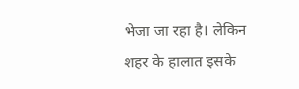भेजा जा रहा है। लेकिन शहर के हालात इसके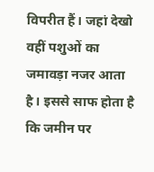विपरीत हैं। जहां देखो वहीं पशुओं का जमावड़ा नजर आता है। इससे साफ होता है कि जमीन पर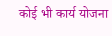कोई भी कार्य योजना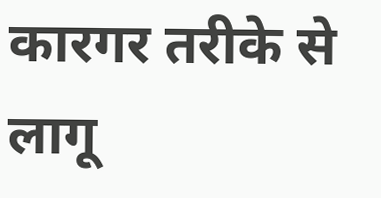कारगर तरीके से लागू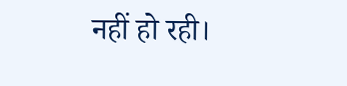नहीं हो रही।